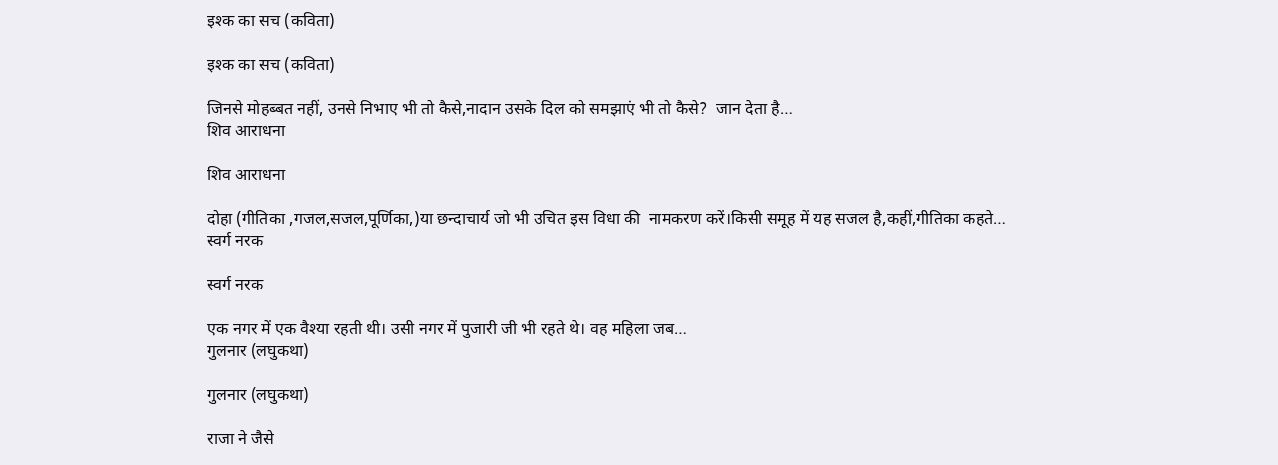इश्क का सच (कविता)

इश्क का सच (कविता)

जिनसे मोहब्बत नहीं, उनसे निभाए भी तो कैसे,नादान उसके दिल को समझाएं भी तो कैसे?  जान देता है…
शिव आराधना

शिव आराधना

दोहा (गीतिका ,गजल,सजल,पूर्णिका,)या छन्दाचार्य जो भी उचित इस विधा की  नामकरण करें।किसी समूह में यह सजल है,कहीं,गीतिका कहते…
स्वर्ग नरक

स्वर्ग नरक

एक नगर में एक वैश्या रहती थी। उसी नगर में पुजारी जी भी रहते थे। वह महिला जब…
गुलनार (लघुकथा)

गुलनार (लघुकथा)

राजा ने जैसे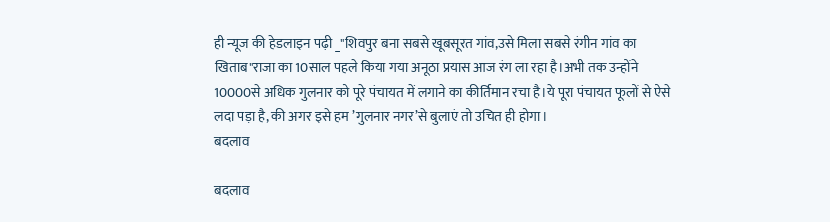ही न्यूज की हेडलाइन पढ़ी _"शिवपुर बना सबसे खूबसूरत गांव,उसे मिला सबसे रंगीन गांव का खिताब"राजा का 10साल पहले किया गया अनूठा प्रयास आज रंग ला रहा है।अभी तक उन्होंने 10000से अधिक गुलनार को पूरे पंचायत में लगाने का कीर्तिमान रचा है।ये पूरा पंचायत फूलों से ऐसे लदा पड़ा है, की अगर इसे हम ’गुलनार नगर’से बुलाएं तो उचित ही होगा।
बदलाव

बदलाव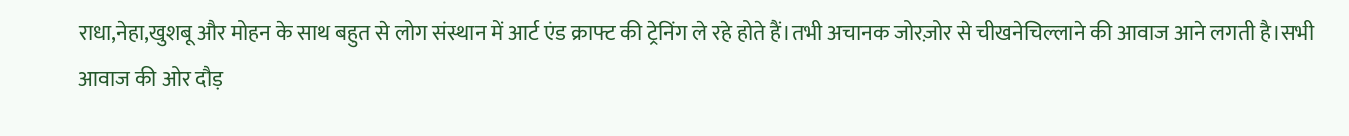राधा,नेहा,खुशबू और मोहन के साथ बहुत से लोग संस्थान में आर्ट एंड क्राफ्ट की ट्रेनिंग ले रहे होते हैं।तभी अचानक जोरज़ोर से चीखनेचिल्लाने की आवाज आने लगती है।सभी आवाज की ओर दौड़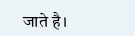जाते है।